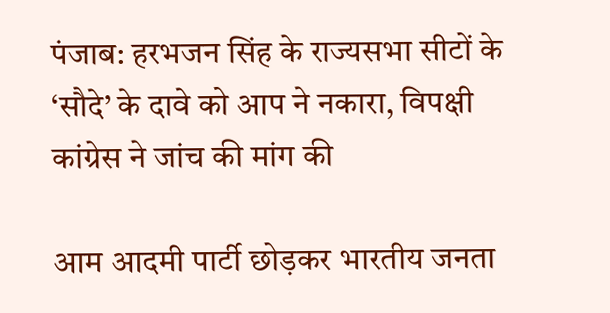पंजाब: हरभजन सिंह के राज्यसभा सीटों के ‘सौदे’ के दावे को आप ने नकारा, विपक्षी कांग्रेस ने जांच की मांग की

आम आदमी पार्टी छोड़कर भारतीय जनता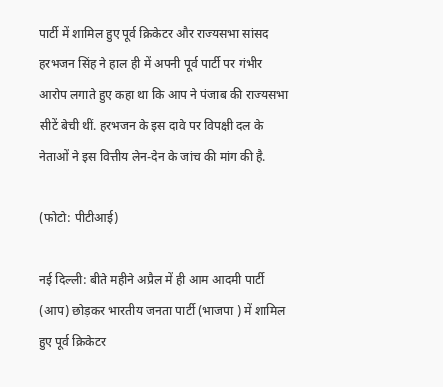पार्टी में शामिल हुए पूर्व क्रिकेटर और राज्यसभा सांसद हरभजन सिंह ने हाल ही में अपनी पूर्व पार्टी पर गंभीर आरोप लगाते हुए कहा था कि आप ने पंजाब की राज्यसभा सीटें बेची थीं. हरभजन के इस दावे पर विपक्षी दल के नेताओं ने इस वित्तीय लेन-देन के जांच की मांग की है.

(फोटो: पीटीआई)

नई दिल्ली: बीते महीने अप्रैल में ही आम आदमी पार्टी (आप) छोड़कर भारतीय जनता पार्टी (भाजपा ) में शामिल हुए पूर्व क्रिकेटर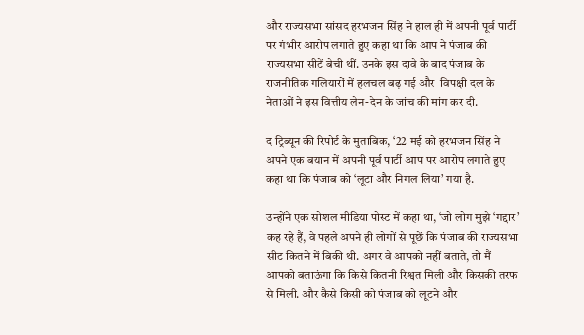और राज्यसभा सांसद हरभजन सिंह ने हाल ही में अपनी पूर्व पार्टी पर गंभीर आरोप लगाते हुए कहा था कि आप ने पंजाब की राज्यसभा सीटें बेची थीं. उनके इस दावे के बाद पंजाब के राजनीतिक गलियारों में हलचल बढ़ गई और  विपक्षी दल के नेताओं ने इस वित्तीय लेन-देन के जांच की मांग कर दी.

द ट्रिब्यून की रिपोर्ट के मुताबिक, ‘22 मई को हरभजन सिंह ने अपने एक बयान में अपनी पूर्व पार्टी आप पर आरोप लगाते हुए कहा था कि पंजाब को ‘लूटा और निगल लिया’ गया है.

उन्होंने एक सोशल मीडिया पोस्ट में कहा था, ‘जो लोग मुझे ‘गद्दार’ कह रहे हैं, वे पहले अपने ही लोगों से पूछें कि पंजाब की राज्यसभा सीट कितने में बिकी थी. अगर वे आपको नहीं बताते, तो मैं आपको बताऊंगा कि किसे कितनी रिश्वत मिली और किसकी तरफ से मिली. और कैसे किसी को पंजाब को लूटने और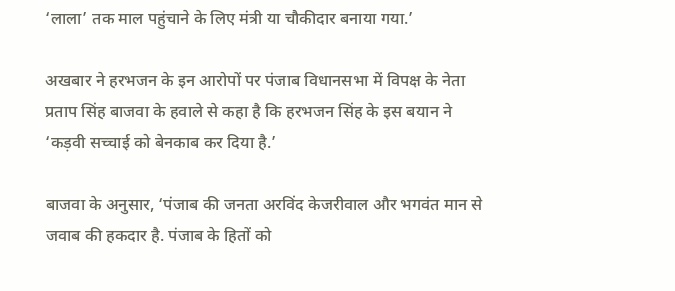‘लाला’ तक माल पहुंचाने के लिए मंत्री या चौकीदार बनाया गया.’

अखबार ने हरभजन के इन आरोपों पर पंजाब विधानसभा में विपक्ष के नेता प्रताप सिंह बाजवा के हवाले से कहा है कि हरभजन सिंह के इस बयान ने ‘कड़वी सच्चाई को बेनकाब कर दिया है.’

बाजवा के अनुसार, ‘पंजाब की जनता अरविंद केजरीवाल और भगवंत मान से जवाब की हकदार है. पंजाब के हितों को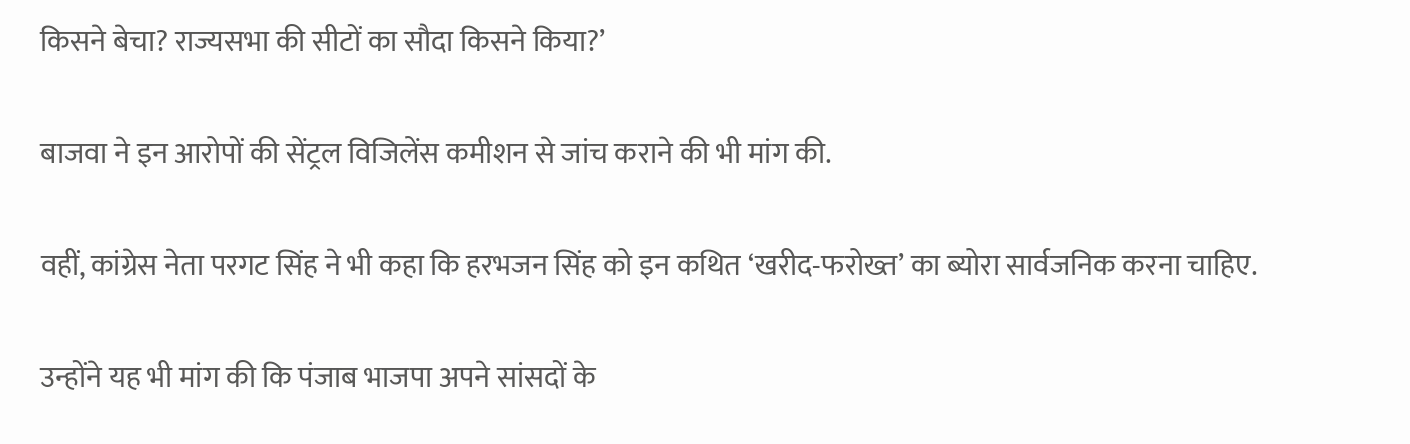किसने बेचा? राज्यसभा की सीटों का सौदा किसने किया?’

बाजवा ने इन आरोपों की सेंट्रल विजिलेंस कमीशन से जांच कराने की भी मांग की.

वहीं, कांग्रेस नेता परगट सिंह ने भी कहा कि हरभजन सिंह को इन कथित ‘खरीद-फरोख्त’ का ब्योरा सार्वजनिक करना चाहिए.

उन्होंने यह भी मांग की कि पंजाब भाजपा अपने सांसदों के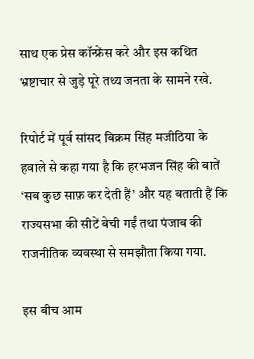साथ एक प्रेस कॉन्फ्रेंस करे और इस कथित भ्रष्टाचार से जुड़े पूरे तथ्य जनता के सामने रखे.

रिपोर्ट में पूर्व सांसद बिक्रम सिंह मजीठिया के हवाले से कहा गया है कि हरभजन सिंह की बातें ‘सब कुछ साफ़ कर देती हैं’ और यह बताती हैं कि राज्यसभा की सीटें बेची गईं तथा पंजाब की राजनीतिक व्यवस्था से समझौता किया गया.

इस बीच आम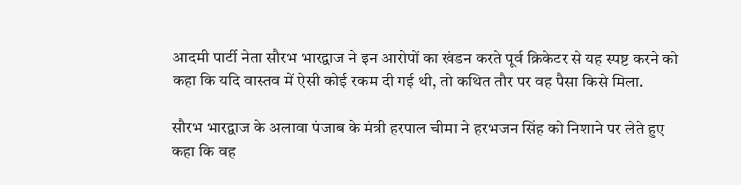आदमी पार्टी नेता सौरभ भारद्वाज ने इन आरोपों का खंडन करते पूर्व क्रिकेटर से यह स्पष्ट करने को कहा कि यदि वास्तव में ऐसी कोई रकम दी गई थी, तो कथित तौर पर वह पैसा किसे मिला.

सौरभ भारद्वाज के अलावा पंजाब के मंत्री हरपाल चीमा ने हरभजन सिंह को निशाने पर लेते हुए कहा कि वह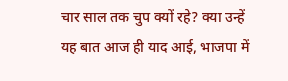चार साल तक चुप क्यों रहे? क्या उन्हें यह बात आज ही याद आई, भाजपा में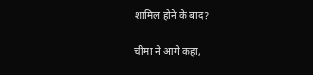शामिल होने के बाद?

चीमा ने आगे कहा,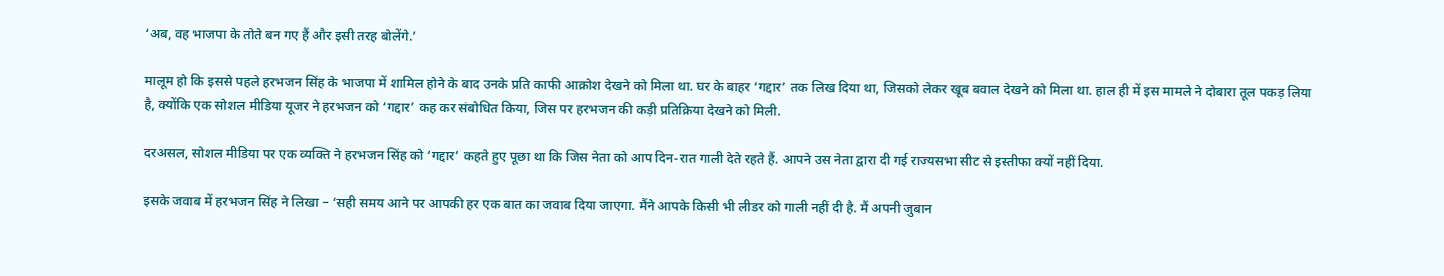‘अब, वह भाजपा के तोते बन गए हैं और इसी तरह बोलेंगे.’

मालूम हो कि इससे पहले हरभजन सिंह के भाजपा में शामिल होने के बाद उनके प्रति काफी आक्रोश देखने को मिला था. घर के बाहर ‘गद्दार’ तक लिख दिया था, जिसको लेकर खूब बवाल देखने को मिला था. हाल ही में इस मामले ने दोबारा तूल पकड़ लिया है, क्योंकि एक सोशल मीडिया यूजर ने हरभजन को ‘गद्दार’ कह कर संबोधित किया, जिस पर हरभजन की कड़ी प्रतिक्रिया देखने को मिली.

दरअसल, सोशल मीडिया पर एक व्यक्ति ने हरभजन सिंह को ‘गद्दार’ कहते हुए पूछा था कि जिस नेता को आप दिन-रात गाली देते रहते हैं. आपने उस नेता द्वारा दी गई राज्यसभा सीट से इस्तीफा क्यों नहीं दिया.

इसके जवाब में हरभजन सिंह ने लिखा – ‘सही समय आने पर आपकी हर एक बात का जवाब दिया जाएगा. मैंने आपके किसी भी लीडर को गाली नहीं दी है. मैं अपनी जुबान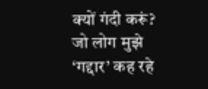क्यों गंदी करूं? जो लोग मुझे ‘गद्दार’ कह रहे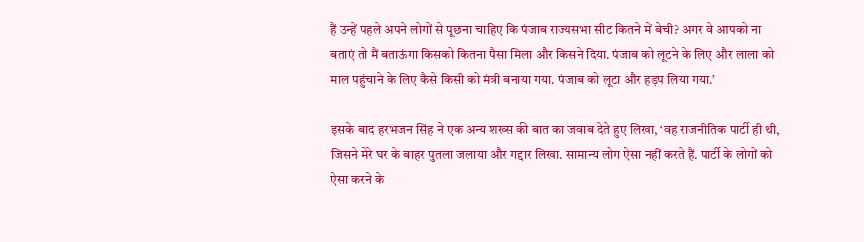हैं उन्हें पहले अपने लोगों से पूछना चाहिए कि पंजाब राज्यसभा सीट कितने में बेची? अगर वे आपको ना बताएं तो मैं बताऊंगा किसको कितना पैसा मिला और किसने दिया. पंजाब को लूटने के लिए और लाला को माल पहुंचाने के लिए कैसे किसी को मंत्री बनाया गया. पंजाब को लूटा और हड़प लिया गया.’

इसके बाद हरभजन सिंह ने एक अन्य शख्स की बात का जवाब देते हुए लिखा, ‘वह राजनीतिक पार्टी ही थी, जिसने मेरे घर के बाहर पुतला जलाया और गद्दार लिखा. सामान्य लोग ऐसा नहीं करते हैं. पार्टी के लोगों को ऐसा करने के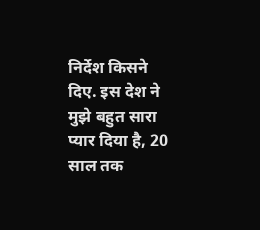निर्देश किसने दिए. इस देश ने मुझे बहुत सारा प्यार दिया है, 20 साल तक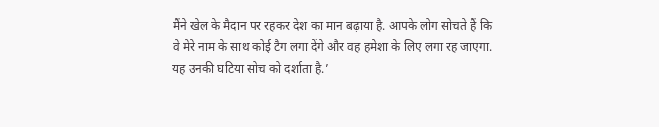मैंने खेल के मैदान पर रहकर देश का मान बढ़ाया है. आपके लोग सोचते हैं कि वे मेरे नाम के साथ कोई टैग लगा देंगे और वह हमेशा के लिए लगा रह जाएगा. यह उनकी घटिया सोच को दर्शाता है.’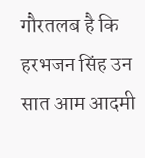गौरतलब है कि हरभजन सिंह उन सात आम आदमी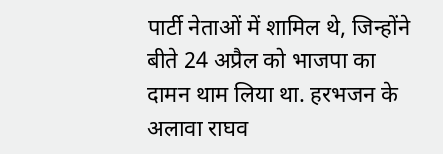पार्टी नेताओं में शामिल थे, जिन्होंने बीते 24 अप्रैल को भाजपा का दामन थाम लिया था. हरभजन के अलावा राघव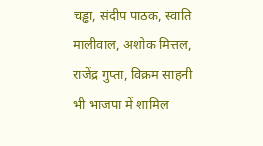चड्ढा, संदीप पाठक, स्वाति मालीवाल, अशोक मित्तल, राजेंद्र गुप्ता, विक्रम साहनी भी भाजपा में शामिल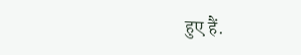हुए हैं.